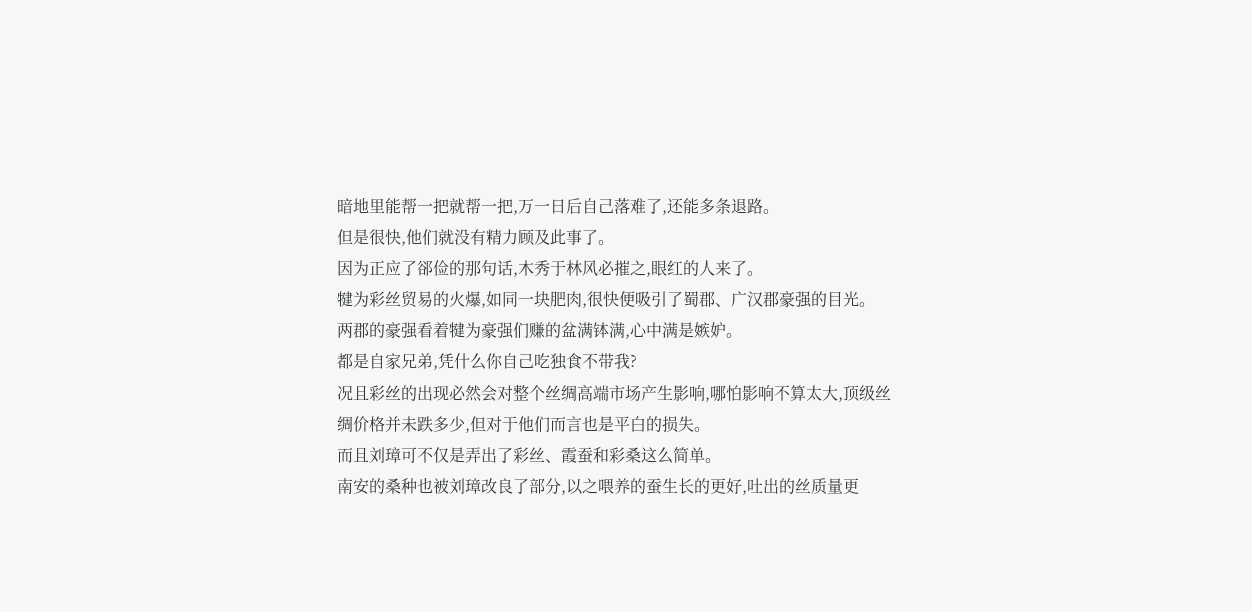暗地里能帮一把就帮一把,万一日后自己落难了,还能多条退路。
但是很快,他们就没有精力顾及此事了。
因为正应了郤俭的那句话,木秀于林风必摧之,眼红的人来了。
犍为彩丝贸易的火爆,如同一块肥肉,很快便吸引了蜀郡、广汉郡豪强的目光。
两郡的豪强看着犍为豪强们赚的盆满钵满,心中满是嫉妒。
都是自家兄弟,凭什么你自己吃独食不带我?
况且彩丝的出现必然会对整个丝绸高端市场产生影响,哪怕影响不算太大,顶级丝绸价格并未跌多少,但对于他们而言也是平白的损失。
而且刘璋可不仅是弄出了彩丝、霞蚕和彩桑这么简单。
南安的桑种也被刘璋改良了部分,以之喂养的蚕生长的更好,吐出的丝质量更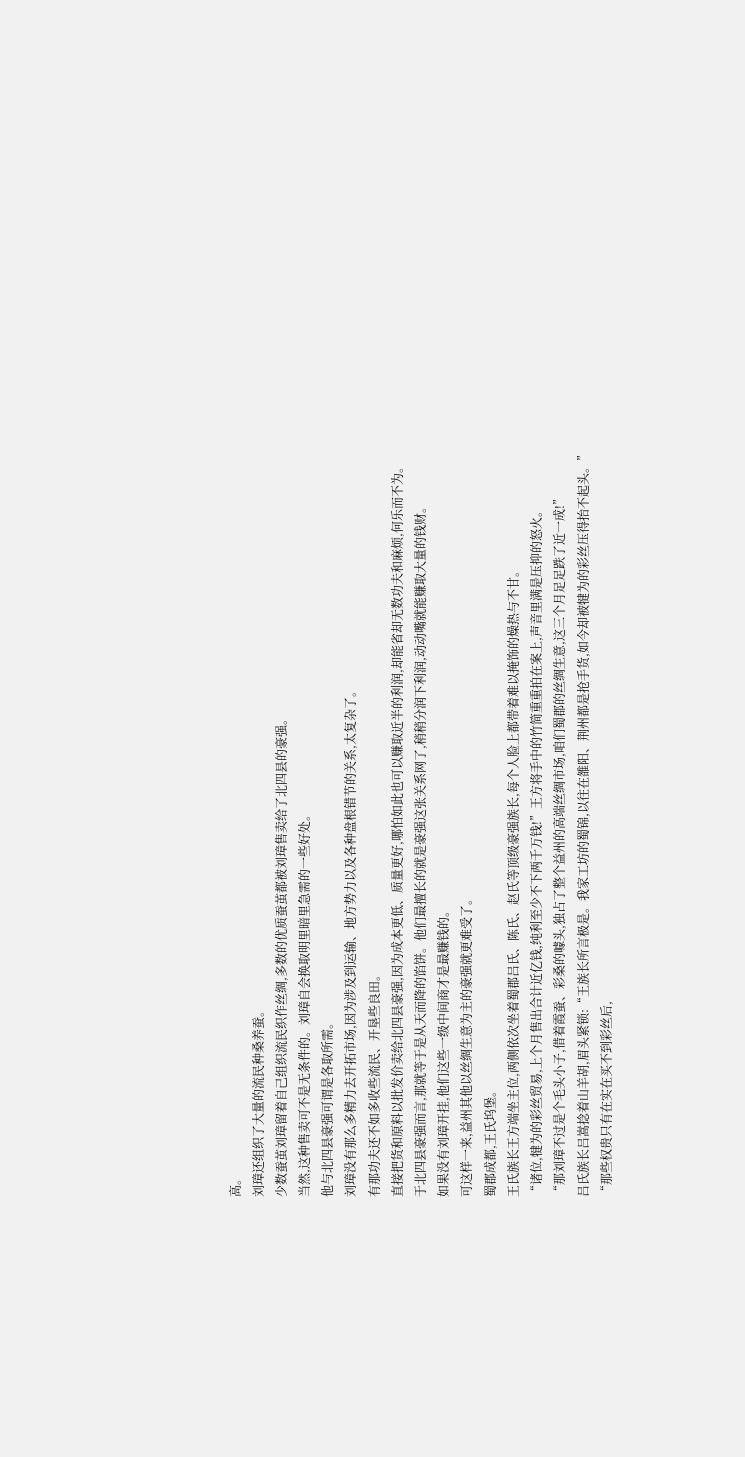高。
刘璋还组织了大量的流民种桑养蚕。
少数蚕茧刘璋留着自己组织流民织作丝绸,多数的优质蚕茧都被刘璋售卖给了北四县的豪强。
当然,这种售卖可不是无条件的。刘璋自会换取明里暗里急需的一些好处。
他与北四县豪强可谓是各取所需。
刘璋没有那么多精力去开拓市场,因为涉及到运输、地方势力以及各种盘根错节的关系,太复杂了。
有那功夫还不如多收些流民、开垦些良田。
直接把货和原料以批发价卖给北四县豪强,因为成本更低、质量更好,哪怕如此也可以赚取近半的利润,却能省却无数功夫和麻烦,何乐而不为。
于北四县豪强而言,那就等于是从天而降的馅饼。他们最擅长的就是豪强这张关系网了,稍稍分润下利润,动动嘴就能赚取大量的钱财。
如果没有刘璋开挂,他们这些一级中间商才是最赚钱的。
可这样一来,益州其他以丝绸生意为主的豪强就更难受了。
蜀郡成都,王氏坞堡。
王氏族长王方端坐主位,两侧依次坐着蜀郡吕氏、陈氏、赵氏等顶级豪强族长,每个人脸上都带着难以掩饰的燥热与不甘。
“诸位,犍为的彩丝贸易,上个月售出合计近亿钱,纯利至少不下两千万钱!”王方将手中的竹简重重拍在案上,声音里满是压抑的怒火。
“那刘璋不过是个毛头小子,借着霞蚕、彩桑的噱头,独占了整个益州的高端丝绸市场,咱们蜀郡的丝绸生意,这三个月足足跌了近一成!”
吕氏族长吕嵩捻着山羊胡,眉头紧锁:“王族长所言极是。我家工坊的蜀锦,以往在雒阳、荆州都是抢手货,如今却被犍为的彩丝压得抬不起头。”
“那些权贵只有在实在买不到彩丝后,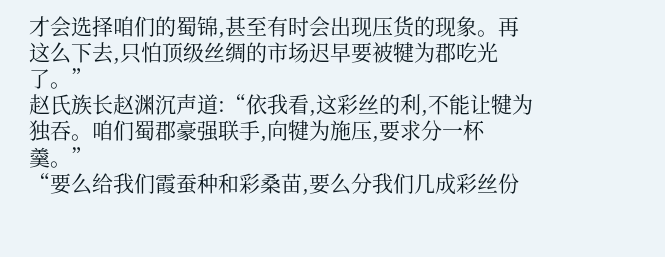才会选择咱们的蜀锦,甚至有时会出现压货的现象。再这么下去,只怕顶级丝绸的市场迟早要被犍为郡吃光了。”
赵氏族长赵渊沉声道:“依我看,这彩丝的利,不能让犍为独吞。咱们蜀郡豪强联手,向犍为施压,要求分一杯羹。”
“要么给我们霞蚕种和彩桑苗,要么分我们几成彩丝份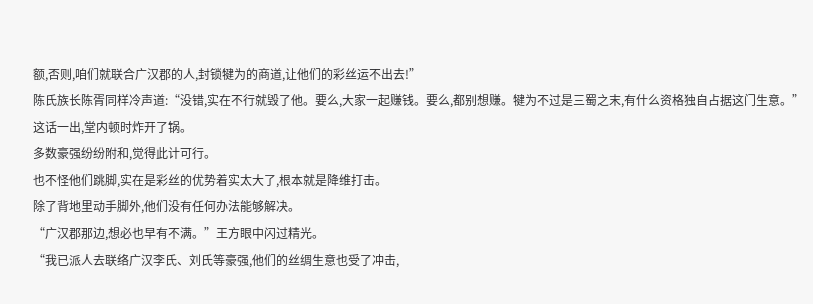额,否则,咱们就联合广汉郡的人,封锁犍为的商道,让他们的彩丝运不出去!”
陈氏族长陈胥同样冷声道:“没错,实在不行就毁了他。要么,大家一起赚钱。要么,都别想赚。犍为不过是三蜀之末,有什么资格独自占据这门生意。”
这话一出,堂内顿时炸开了锅。
多数豪强纷纷附和,觉得此计可行。
也不怪他们跳脚,实在是彩丝的优势着实太大了,根本就是降维打击。
除了背地里动手脚外,他们没有任何办法能够解决。
“广汉郡那边,想必也早有不满。”王方眼中闪过精光。
“我已派人去联络广汉李氏、刘氏等豪强,他们的丝绸生意也受了冲击,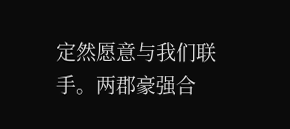定然愿意与我们联手。两郡豪强合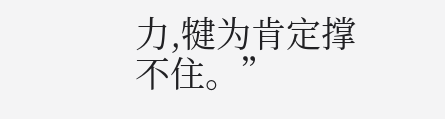力,犍为肯定撑不住。”